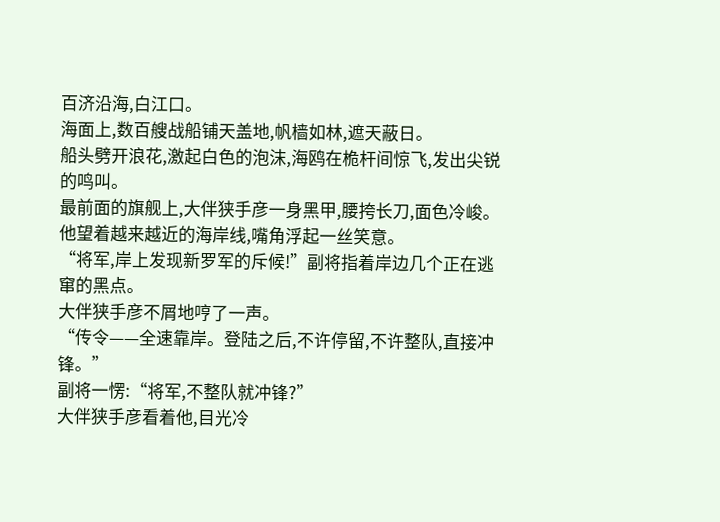百济沿海,白江口。
海面上,数百艘战船铺天盖地,帆樯如林,遮天蔽日。
船头劈开浪花,激起白色的泡沫,海鸥在桅杆间惊飞,发出尖锐的鸣叫。
最前面的旗舰上,大伴狭手彦一身黑甲,腰挎长刀,面色冷峻。
他望着越来越近的海岸线,嘴角浮起一丝笑意。
“将军,岸上发现新罗军的斥候!”副将指着岸边几个正在逃窜的黑点。
大伴狭手彦不屑地哼了一声。
“传令——全速靠岸。登陆之后,不许停留,不许整队,直接冲锋。”
副将一愣:“将军,不整队就冲锋?”
大伴狭手彦看着他,目光冷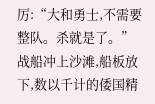厉:“大和勇士,不需要整队。杀就是了。”
战船冲上沙滩,船板放下,数以千计的倭国精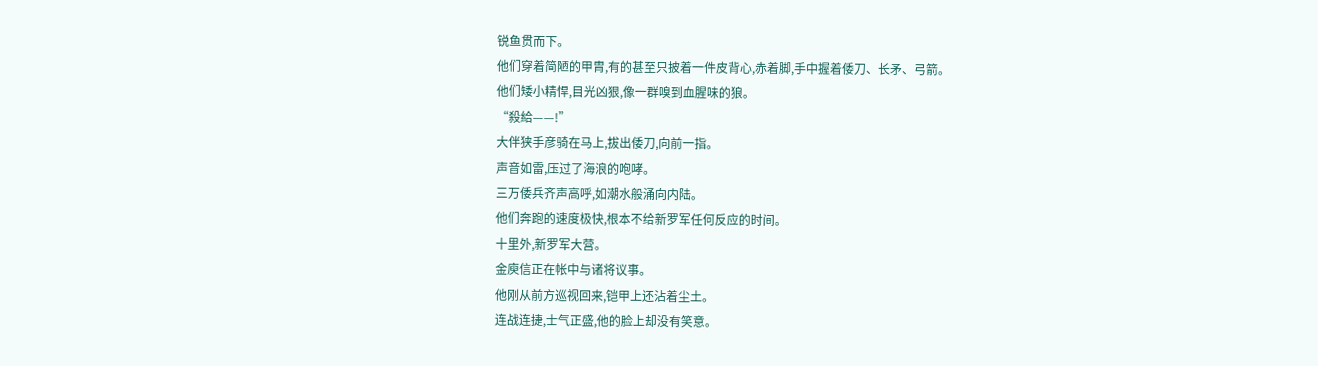锐鱼贯而下。
他们穿着简陋的甲胄,有的甚至只披着一件皮背心,赤着脚,手中握着倭刀、长矛、弓箭。
他们矮小精悍,目光凶狠,像一群嗅到血腥味的狼。
“殺給——!”
大伴狭手彦骑在马上,拔出倭刀,向前一指。
声音如雷,压过了海浪的咆哮。
三万倭兵齐声高呼,如潮水般涌向内陆。
他们奔跑的速度极快,根本不给新罗军任何反应的时间。
十里外,新罗军大营。
金庾信正在帐中与诸将议事。
他刚从前方巡视回来,铠甲上还沾着尘土。
连战连捷,士气正盛,他的脸上却没有笑意。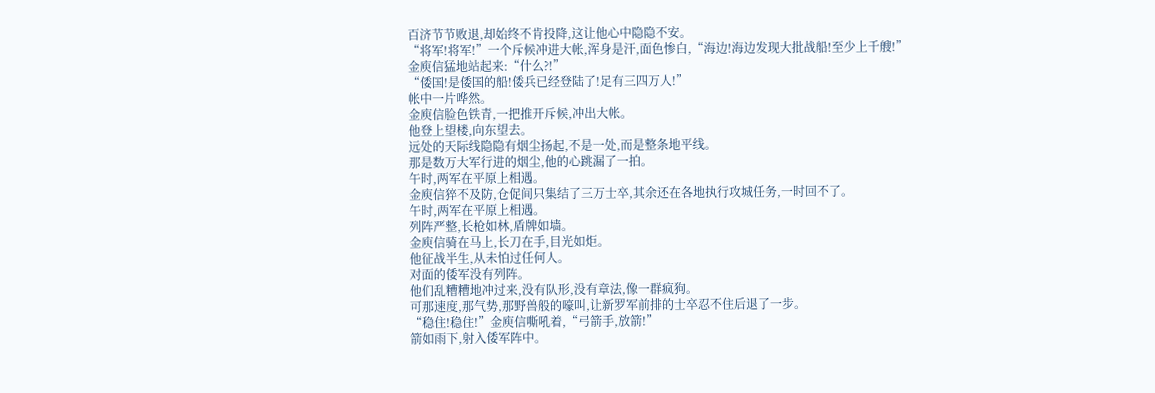百济节节败退,却始终不肯投降,这让他心中隐隐不安。
“将军!将军!”一个斥候冲进大帐,浑身是汗,面色惨白,“海边!海边发现大批战船!至少上千艘!”
金庾信猛地站起来:“什么?!”
“倭国!是倭国的船!倭兵已经登陆了!足有三四万人!”
帐中一片哗然。
金庾信脸色铁青,一把推开斥候,冲出大帐。
他登上望楼,向东望去。
远处的天际线隐隐有烟尘扬起,不是一处,而是整条地平线。
那是数万大军行进的烟尘,他的心跳漏了一拍。
午时,两军在平原上相遇。
金庾信猝不及防,仓促间只集结了三万士卒,其余还在各地执行攻城任务,一时回不了。
午时,两军在平原上相遇。
列阵严整,长枪如林,盾牌如墙。
金庾信骑在马上,长刀在手,目光如炬。
他征战半生,从未怕过任何人。
对面的倭军没有列阵。
他们乱糟糟地冲过来,没有队形,没有章法,像一群疯狗。
可那速度,那气势,那野兽般的嚎叫,让新罗军前排的士卒忍不住后退了一步。
“稳住!稳住!”金庾信嘶吼着,“弓箭手,放箭!”
箭如雨下,射入倭军阵中。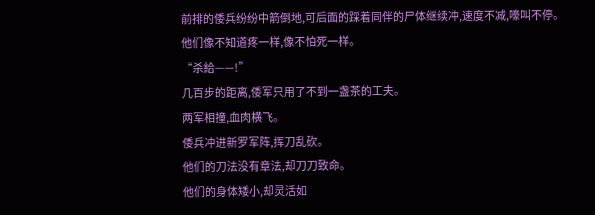前排的倭兵纷纷中箭倒地,可后面的踩着同伴的尸体继续冲,速度不减,嚎叫不停。
他们像不知道疼一样,像不怕死一样。
“杀給——!”
几百步的距离,倭军只用了不到一盏茶的工夫。
两军相撞,血肉横飞。
倭兵冲进新罗军阵,挥刀乱砍。
他们的刀法没有章法,却刀刀致命。
他们的身体矮小,却灵活如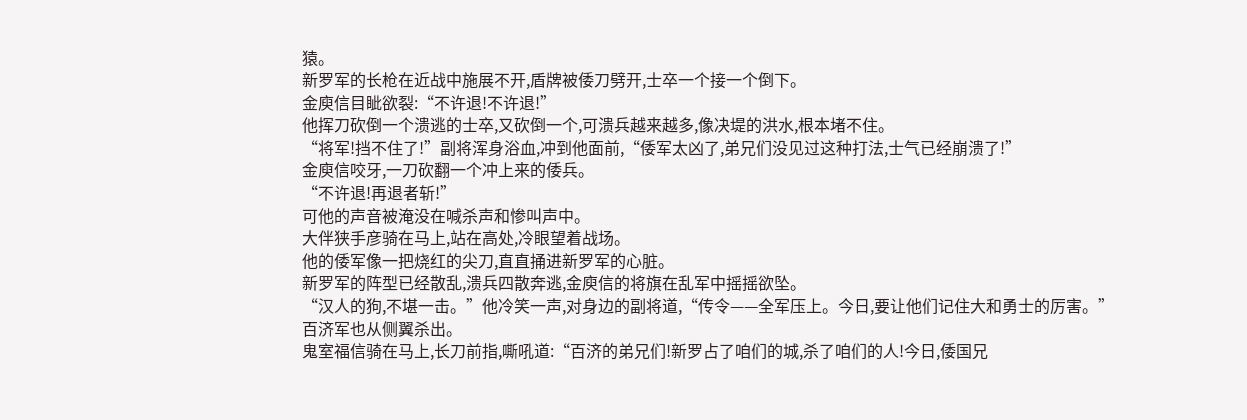猿。
新罗军的长枪在近战中施展不开,盾牌被倭刀劈开,士卒一个接一个倒下。
金庾信目眦欲裂:“不许退!不许退!”
他挥刀砍倒一个溃逃的士卒,又砍倒一个,可溃兵越来越多,像决堤的洪水,根本堵不住。
“将军!挡不住了!”副将浑身浴血,冲到他面前,“倭军太凶了,弟兄们没见过这种打法,士气已经崩溃了!”
金庾信咬牙,一刀砍翻一个冲上来的倭兵。
“不许退!再退者斩!”
可他的声音被淹没在喊杀声和惨叫声中。
大伴狭手彦骑在马上,站在高处,冷眼望着战场。
他的倭军像一把烧红的尖刀,直直捅进新罗军的心脏。
新罗军的阵型已经散乱,溃兵四散奔逃,金庾信的将旗在乱军中摇摇欲坠。
“汉人的狗,不堪一击。”他冷笑一声,对身边的副将道,“传令——全军压上。今日,要让他们记住大和勇士的厉害。”
百济军也从侧翼杀出。
鬼室福信骑在马上,长刀前指,嘶吼道:“百济的弟兄们!新罗占了咱们的城,杀了咱们的人!今日,倭国兄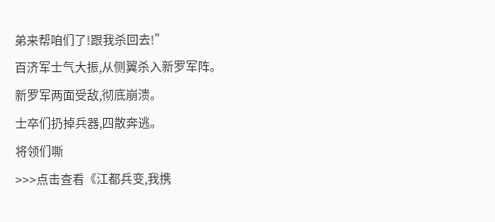弟来帮咱们了!跟我杀回去!”
百济军士气大振,从侧翼杀入新罗军阵。
新罗军两面受敌,彻底崩溃。
士卒们扔掉兵器,四散奔逃。
将领们嘶
>>>点击查看《江都兵变,我携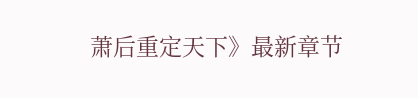萧后重定天下》最新章节